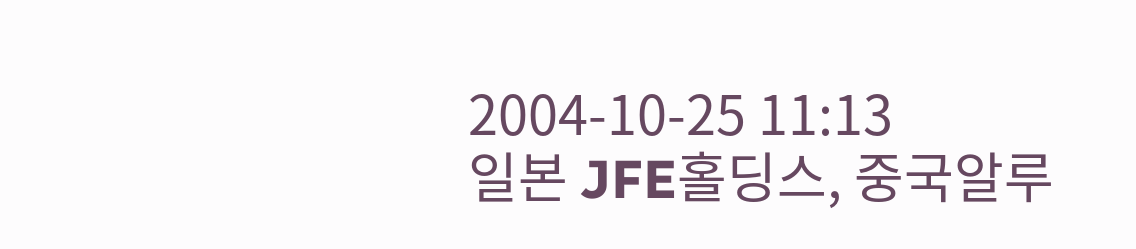2004-10-25 11:13
일본 JFE홀딩스, 중국알루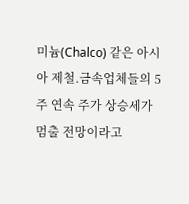미늄(Chalco) 같은 아시아 제철.금속업체들의 5주 연속 주가 상승세가 멈출 전망이라고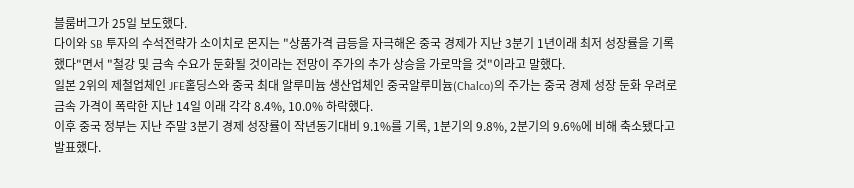블룸버그가 25일 보도했다.
다이와 SB 투자의 수석전략가 소이치로 몬지는 "상품가격 급등을 자극해온 중국 경제가 지난 3분기 1년이래 최저 성장률을 기록했다"면서 "철강 및 금속 수요가 둔화될 것이라는 전망이 주가의 추가 상승을 가로막을 것"이라고 말했다.
일본 2위의 제철업체인 JFE홀딩스와 중국 최대 알루미늄 생산업체인 중국알루미늄(Chalco)의 주가는 중국 경제 성장 둔화 우려로 금속 가격이 폭락한 지난 14일 이래 각각 8.4%, 10.0% 하락했다.
이후 중국 정부는 지난 주말 3분기 경제 성장률이 작년동기대비 9.1%를 기록, 1분기의 9.8%, 2분기의 9.6%에 비해 축소됐다고 발표했다.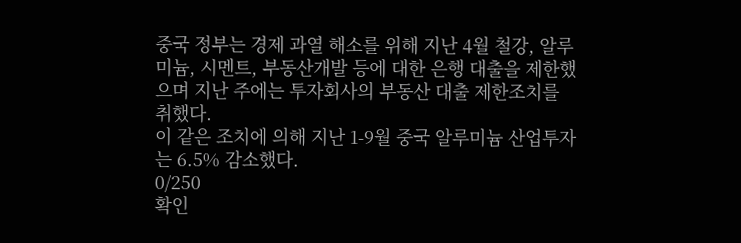중국 정부는 경제 과열 해소를 위해 지난 4월 철강, 알루미늄, 시멘트, 부동산개발 등에 대한 은행 대출을 제한했으며 지난 주에는 투자회사의 부동산 대출 제한조치를 취했다.
이 같은 조치에 의해 지난 1-9월 중국 알루미늄 산업투자는 6.5% 감소했다.
0/250
확인